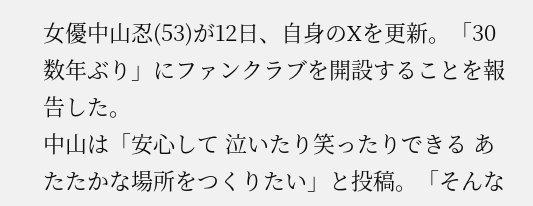女優中山忍(53)が12日、自身のXを更新。「30数年ぶり」にファンクラブを開設することを報告した。
中山は「安心して 泣いたり笑ったりできる あたたかな場所をつくりたい」と投稿。「そんな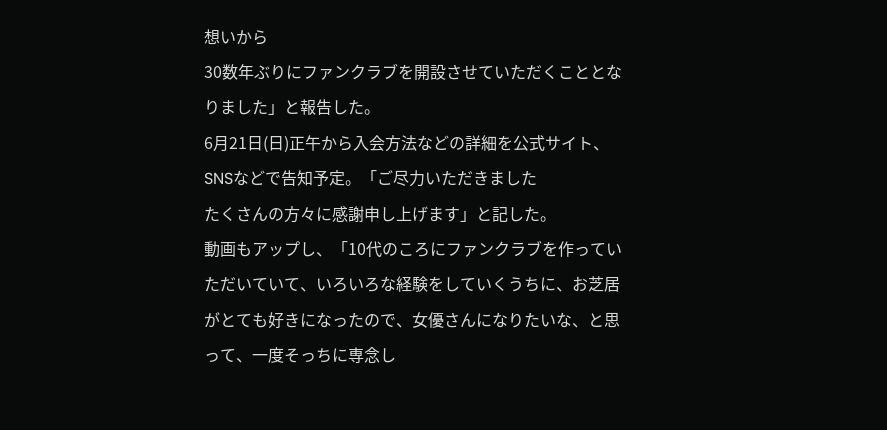想いから
30数年ぶりにファンクラブを開設させていただくこととなりました」と報告した。
6月21日(日)正午から入会方法などの詳細を公式サイト、SNSなどで告知予定。「ご尽力いただきました
たくさんの方々に感謝申し上げます」と記した。
動画もアップし、「10代のころにファンクラブを作っていただいていて、いろいろな経験をしていくうちに、お芝居がとても好きになったので、女優さんになりたいな、と思って、一度そっちに専念し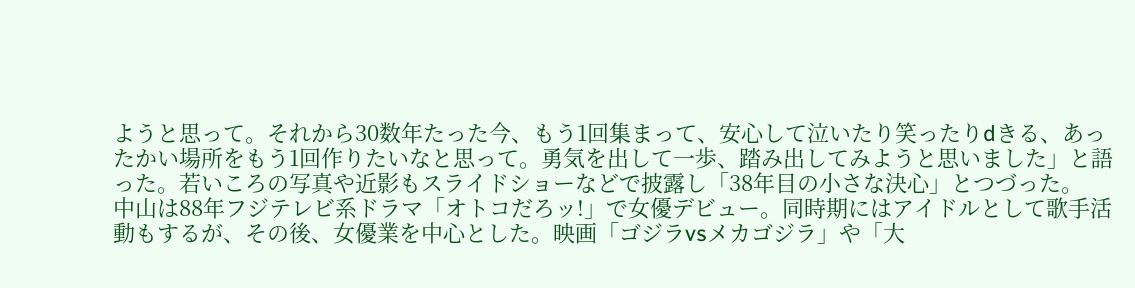ようと思って。それから30数年たった今、もう1回集まって、安心して泣いたり笑ったりdきる、あったかい場所をもう1回作りたいなと思って。勇気を出して一歩、踏み出してみようと思いました」と語った。若いころの写真や近影もスライドショーなどで披露し「38年目の小さな決心」とつづった。
中山は88年フジテレビ系ドラマ「オトコだろッ!」で女優デビュー。同時期にはアイドルとして歌手活動もするが、その後、女優業を中心とした。映画「ゴジラvsメカゴジラ」や「大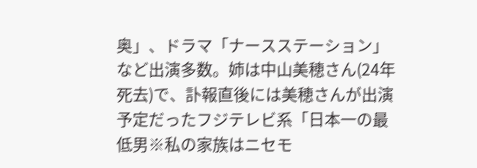奥」、ドラマ「ナースステーション」など出演多数。姉は中山美穂さん(24年死去)で、訃報直後には美穂さんが出演予定だったフジテレビ系「日本一の最低男※私の家族はニセモ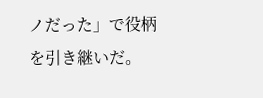ノだった」で役柄を引き継いだ。